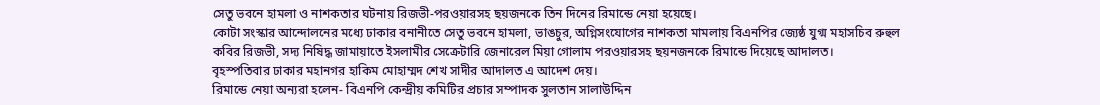সেতু ভবনে হামলা ও নাশকতার ঘটনায় রিজভী-পরওয়ারসহ ছয়জনকে তিন দিনের রিমান্ডে নেয়া হয়েছে।
কোটা সংস্কার আন্দোলনের মধ্যে ঢাকার বনানীতে সেতু ভবনে হামলা, ভাঙচুর, অগ্নিসংযোগের নাশকতা মামলায় বিএনপির জ্যেষ্ঠ যুগ্ম মহাসচিব রুহুল কবির রিজভী, সদ্য নিষিদ্ধ জামায়াতে ইসলামীর সেক্রেটারি জেনারেল মিয়া গোলাম পরওয়ারসহ ছয়নজনকে রিমান্ডে দিয়েছে আদালত।
বৃহস্পতিবার ঢাকার মহানগর হাকিম মোহাম্মদ শেখ সাদীর আদালত এ আদেশ দেয়।
রিমান্ডে নেয়া অন্যরা হলেন- বিএনপি কেন্দ্রীয় কমিটির প্রচার সম্পাদক সুলতান সালাউদ্দিন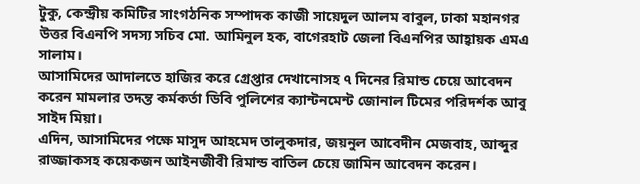টুকু, কেন্দ্রীয় কমিটির সাংগঠনিক সম্পাদক কাজী সায়েদুল আলম বাবুল, ঢাকা মহানগর উত্তর বিএনপি সদস্য সচিব মো. আমিনুল হক, বাগেরহাট জেলা বিএনপির আহ্বায়ক এমএ সালাম।
আসামিদের আদালতে হাজির করে গ্রেপ্তার দেখানোসহ ৭ দিনের রিমান্ড চেয়ে আবেদন করেন মামলার তদন্ত কর্মকর্তা ডিবি পুলিশের ক্যান্টনমেন্ট জোনাল টিমের পরিদর্শক আবু সাইদ মিয়া।
এদিন, আসামিদের পক্ষে মাসুদ আহমেদ তালুকদার, জয়নুল আবেদীন মেজবাহ, আব্দুর রাজ্জাকসহ কয়েকজন আইনজীবী রিমান্ড বাতিল চেয়ে জামিন আবেদন করেন।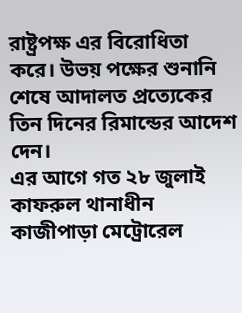রাষ্ট্রপক্ষ এর বিরোধিতা করে। উভয় পক্ষের শুনানি শেষে আদালত প্রত্যেকের তিন দিনের রিমান্ডের আদেশ দেন।
এর আগে গত ২৮ জুলাই কাফরুল থানাধীন কাজীপাড়া মেট্রোরেল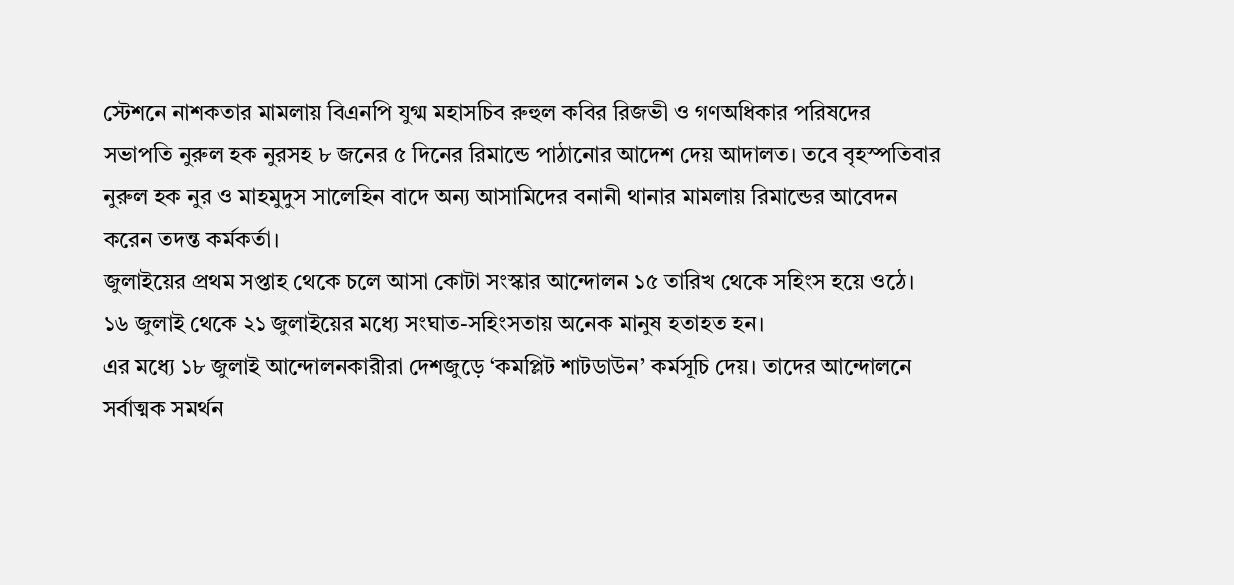স্টেশনে নাশকতার মামলায় বিএনপি যুগ্ম মহাসচিব রুহুল কবির রিজভী ও গণঅধিকার পরিষদের সভাপতি নুরুল হক নুরসহ ৮ জনের ৫ দিনের রিমান্ডে পাঠানোর আদেশ দেয় আদালত। তবে বৃহস্পতিবার নুরুল হক নুর ও মাহমুদুস সালেহিন বাদে অন্য আসামিদের বনানী থানার মামলায় রিমান্ডের আবেদন করেন তদন্ত কর্মকর্তা।
জুলাইয়ের প্রথম সপ্তাহ থেকে চলে আসা কোটা সংস্কার আন্দোলন ১৫ তারিখ থেকে সহিংস হয়ে ওঠে। ১৬ জুলাই থেকে ২১ জুলাইয়ের মধ্যে সংঘাত-সহিংসতায় অনেক মানুষ হতাহত হন।
এর মধ্যে ১৮ জুলাই আন্দোলনকারীরা দেশজুড়ে ‘কমপ্লিট শাটডাউন’ কর্মসূচি দেয়। তাদের আন্দোলনে সর্বাত্মক সমর্থন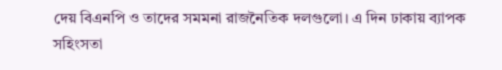দেয় বিএনপি ও তাদের সমমনা রাজনৈতিক দলগুলো। এ দিন ঢাকায় ব্যাপক সহিংসতা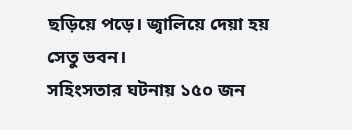ছড়িয়ে পড়ে। জ্বালিয়ে দেয়া হয় সেতু ভবন।
সহিংসতার ঘটনায় ১৫০ জন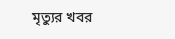মৃত্যুর খবর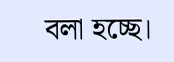বলা হচ্ছে।